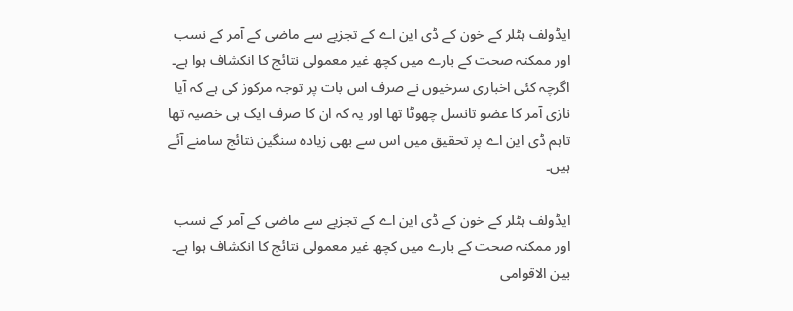ایڈولف ہٹلر کے خون کے ڈی این اے کے تجزیے سے ماضی کے آمر کے نسب اور ممکنہ صحت کے بارے میں کچھ غیر معمولی نتائج کا انکشاف ہوا ہے۔ اگرچہ کئی اخباری سرخیوں نے صرف اس بات پر توجہ مرکوز کی ہے کہ آیا نازی آمر کا عضو تانسل چھوٹا تھا اور یہ کہ ان کا صرف ایک ہی خصیہ تھا تاہم ڈی این اے پر تحقیق میں اس سے بھی زیادہ سنگین نتائج سامنے آئے ہیں۔

ایڈولف ہٹلر کے خون کے ڈی این اے کے تجزیے سے ماضی کے آمر کے نسب اور ممکنہ صحت کے بارے میں کچھ غیر معمولی نتائج کا انکشاف ہوا ہے۔
بین الاقوامی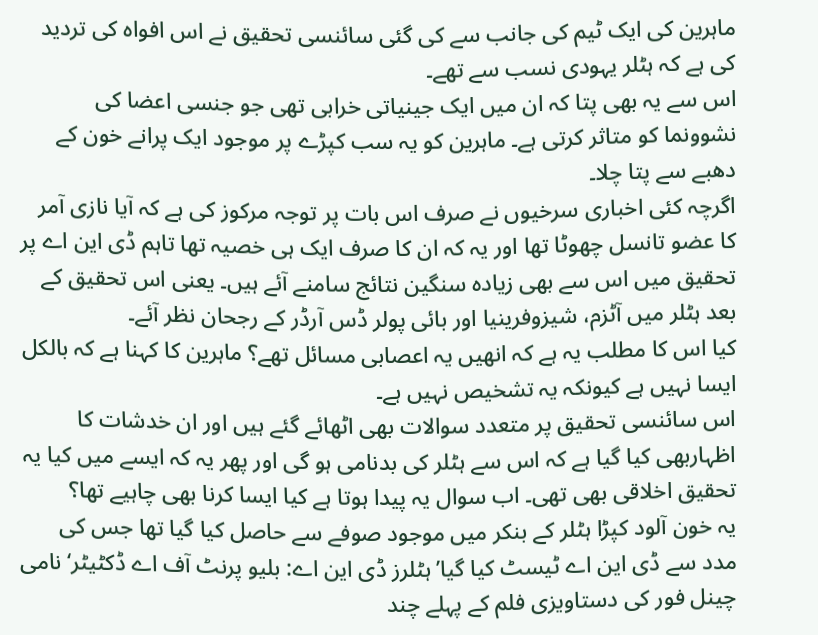ماہرین کی ایک ٹیم کی جانب سے کی گئی سائنسی تحقیق نے اس افواہ کی تردید کی ہے کہ ہٹلر یہودی نسب سے تھے۔
اس سے یہ بھی پتا کہ ان میں ایک جینیاتی خرابی تھی جو جنسی اعضا کی نشوونما کو متاثر کرتی ہے۔ ماہرین کو یہ سب کپڑے پر موجود ایک پرانے خون کے دھبے سے پتا چلا۔
اگرچہ کئی اخباری سرخیوں نے صرف اس بات پر توجہ مرکوز کی ہے کہ آیا نازی آمر کا عضو تانسل چھوٹا تھا اور یہ کہ ان کا صرف ایک ہی خصیہ تھا تاہم ڈی این اے پر تحقیق میں اس سے بھی زیادہ سنگین نتائج سامنے آئے ہیں۔ یعنی اس تحقیق کے بعد ہٹلر میں آٹزم، شیزوفرینیا اور بائی پولر ڈس آرڈر کے رجحان نظر آئے۔
کیا اس کا مطلب یہ ہے کہ انھیں یہ اعصابی مسائل تھے؟ ماہرین کا کہنا ہے کہ بالکل ایسا نہیں ہے کیونکہ یہ تشخیص نہیں ہے۔
اس سائنسی تحقیق پر متعدد سوالات بھی اٹھائے گئے ہیں اور ان خدشات کا اظہاربھی کیا گیا ہے کہ اس سے ہٹلر کی بدنامی ہو گی اور پھر یہ کہ ایسے میں کیا یہ تحقیق اخلاقی بھی تھی۔ اب سوال یہ پیدا ہوتا ہے کیا ایسا کرنا بھی چاہیے تھا؟
یہ خون آلود کپڑا ہٹلر کے بنکر میں موجود صوفے سے حاصل کیا گیا تھا جس کی مدد سے ڈی این اے ٹیسٹ کیا گیا’ہٹلرز ڈی این اے: بلیو پرنٹ آف اے ڈکٹیٹر‘ نامی چینل فور کی دستاویزی فلم کے پہلے چند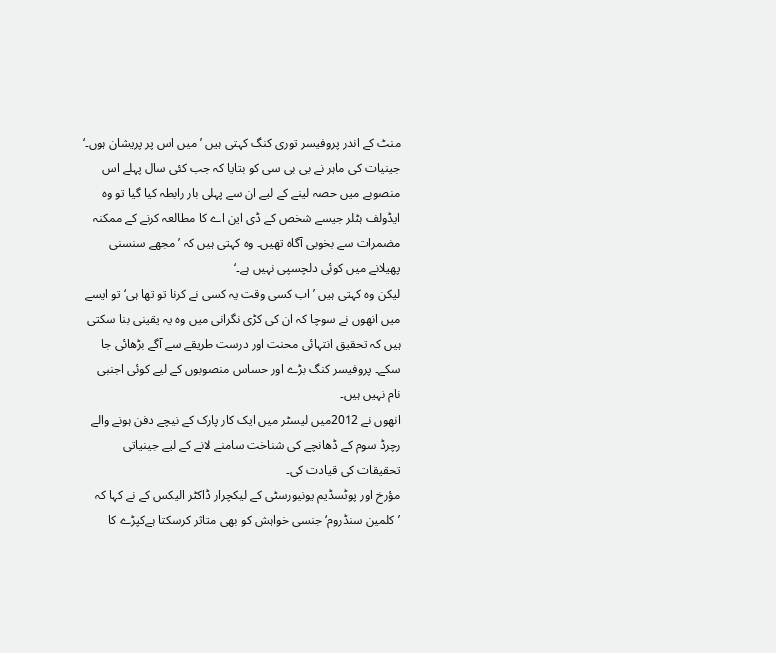منٹ کے اندر پروفیسر توری کنگ کہتی ہیں ’میں اس پر پریشان ہوں۔‘
جینیات کی ماہر نے بی بی سی کو بتایا کہ جب کئی سال پہلے اس منصوبے میں حصہ لینے کے لیے ان سے پہلی بار رابطہ کیا گیا تو وہ ایڈولف ہٹلر جیسے شخص کے ڈی این اے کا مطالعہ کرنے کے ممکنہ مضمرات سے بخوبی آگاہ تھیں۔ وہ کہتی ہیں کہ ’مجھے سنسنی پھیلانے میں کوئی دلچسپی نہیں ہے۔‘
لیکن وہ کہتی ہیں ’اب کسی وقت یہ کسی نے کرنا تو تھا ہی‘ تو ایسے میں انھوں نے سوچا کہ ان کی کڑی نگرانی میں وہ یہ یقینی بنا سکتی ہیں کہ تحقیق انتہائی محنت اور درست طریقے سے آگے بڑھائی جا سکے۔ پروفیسر کنگ بڑے اور حساس منصوبوں کے لیے کوئی اجنبی نام نہیں ہیں۔
انھوں نے 2012میں لیسٹر میں ایک کار پارک کے نیچے دفن ہونے والے رچرڈ سوم کے ڈھانچے کی شناخت سامنے لانے کے لیے جینیاتی تحقیقات کی قیادت کی۔
مؤرخ اور پوٹسڈیم یونیورسٹی کے لیکچرار ڈاکٹر الیکس کے نے کہا کہ ’کلمین سنڈروم‘ جنسی خواہش کو بھی متاثر کرسکتا ہےکپڑے کا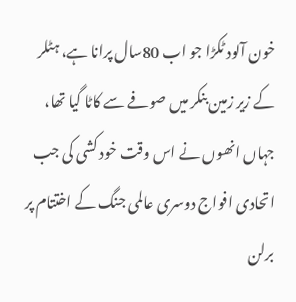خون آلود ٹکڑا جو اب 80سال پرانا ہے، ہٹلر کے زیر زمین بنکر میں صوفے سے کاٹا گیا تھا، جہاں انھوں نے اس وقت خود کشی کی جب اتحادی افواج دوسری عالمی جنگ کے اختتام پر برلن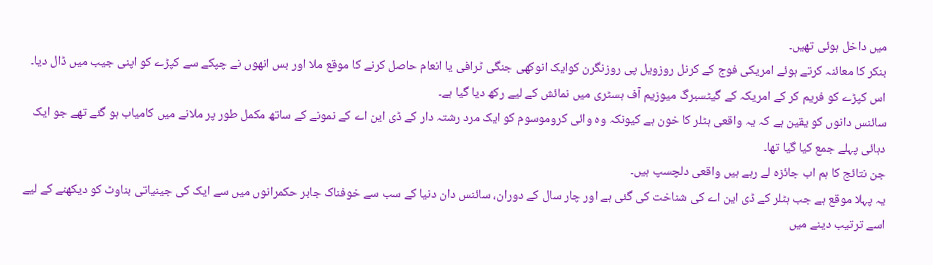میں داخل ہوئی تھیں۔
بنکر کا معائنہ کرتے ہوئے امریکی فوج کے کرنل روزویل پی روزنگرن کوایک انوکھی جنگی ٹرافی یا انعام حاصل کرنے کا موقع ملا اور بس انھوں نے چپکے سے کپڑے کو اپنی جیب میں ڈال دیا۔
اس کپڑے کو فریم کر کے امریکہ کے گیٹسبرگ میوزیم آف ہسٹری میں نمائش کے لیے رکھ دیا گیا ہے۔
سائنس دانوں کو یقین ہے کہ یہ واقعی ہٹلر کا خون ہے کیونکہ وہ وائی کروموسوم کو ایک مرد رشتہ دار کے ڈی این اے کے نمونے کے ساتھ مکمل طور پر ملانے میں کامیاب ہو گئے تھے جو ایک دہائی پہلے جمع کیا گیا تھا۔
جن نتائج کا ہم اب جائزہ لے رہے ہیں واقعی دلچسپ ہیں۔
یہ پہلا موقع ہے جب ہٹلر کے ڈی این اے کی شناخت کی گئی ہے اور چار سال کے دوران، سائنس دان دنیا کے سب سے خوفناک جابر حکمرانوں میں سے ایک کی جینیاتی بناوٹ کو دیکھنے کے لیے اسے ترتیب دینے میں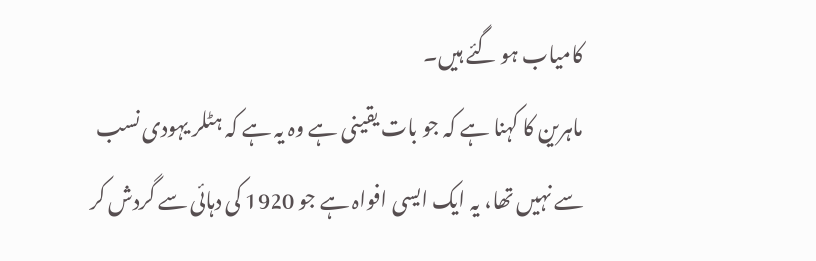کامیاب ہو گئے ہیں۔
ماہرین کا کہنا ہے کہ جو بات یقینی ہے وہ یہ ہے کہ ہٹلر یہودی نسب سے نہیں تھا، یہ ایک ایسی افواہ ہے جو 1920 کی دہائی سے گردش کر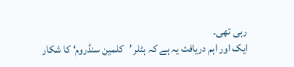رہی تھی۔
ایک اور اہم دریافت یہ ہے کہ ہٹلر ’کلمین سنڈروم‘ کا شکار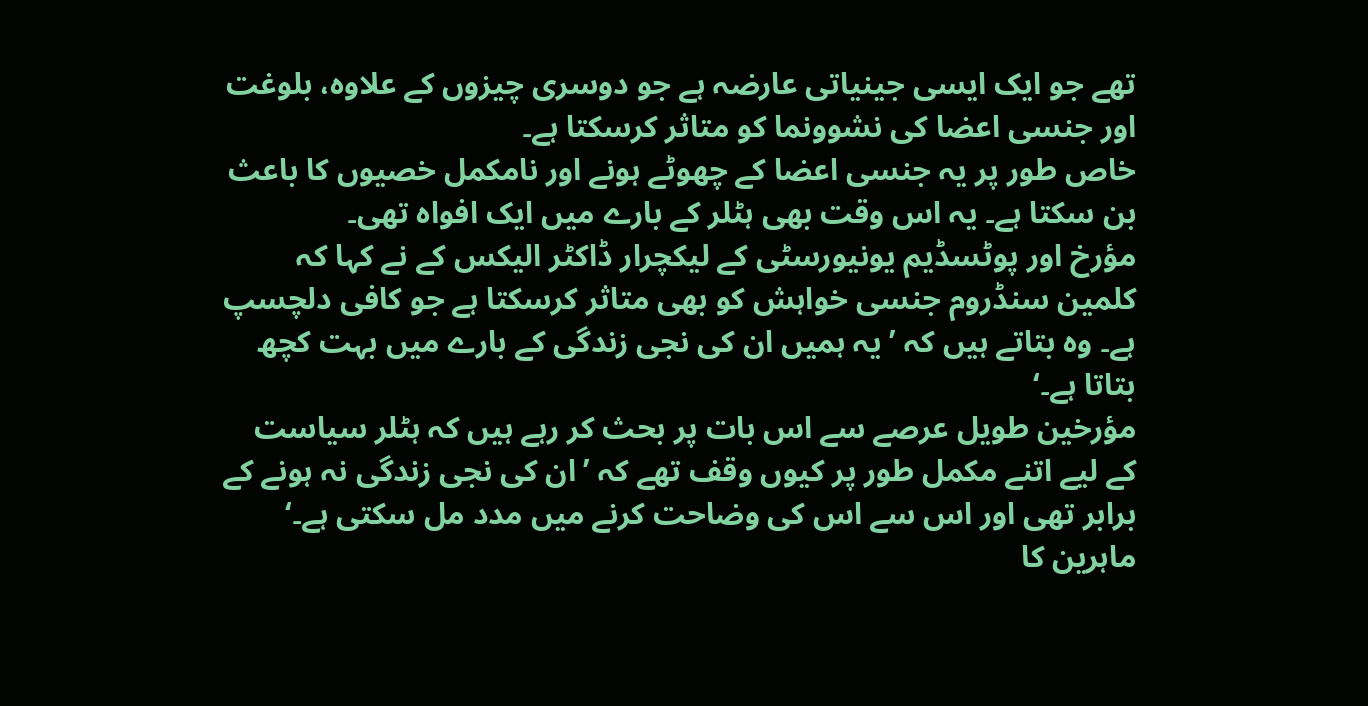تھے جو ایک ایسی جینیاتی عارضہ ہے جو دوسری چیزوں کے علاوہ، بلوغت اور جنسی اعضا کی نشوونما کو متاثر کرسکتا ہے۔
خاص طور پر یہ جنسی اعضا کے چھوٹے ہونے اور نامکمل خصیوں کا باعث بن سکتا ہے۔ یہ اس وقت بھی ہٹلر کے بارے میں ایک افواہ تھی۔
مؤرخ اور پوٹسڈیم یونیورسٹی کے لیکچرار ڈاکٹر الیکس کے نے کہا کہ کلمین سنڈروم جنسی خواہش کو بھی متاثر کرسکتا ہے جو کافی دلچسپ ہے۔ وہ بتاتے ہیں کہ ’یہ ہمیں ان کی نجی زندگی کے بارے میں بہت کچھ بتاتا ہے۔‘
مؤرخین طویل عرصے سے اس بات پر بحث کر رہے ہیں کہ ہٹلر سیاست کے لیے اتنے مکمل طور پر کیوں وقف تھے کہ ’ان کی نجی زندگی نہ ہونے کے برابر تھی اور اس سے اس کی وضاحت کرنے میں مدد مل سکتی ہے۔‘
ماہرین کا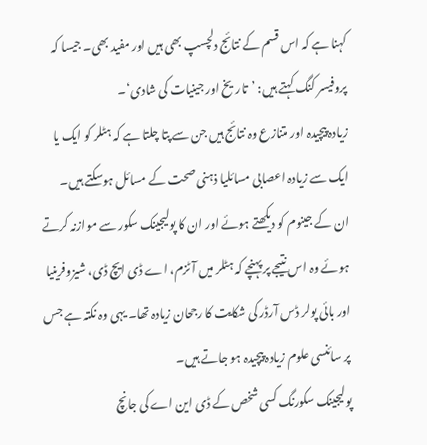کہنا ہے کہ اس قسم کے نتائج دلچسپ بھی ہیں اور مفید بھی۔ جیسا کہ پروفیسر کنگ کہتے ہیں: ’تاریخ اور جینیات کی شادی‘۔
زیادہ پیچیدہ اور متنازع وہ نتائج ہیں جن سے پتا چلتا ہے کہ ہٹلر کو ایک یا ایک سے زیادہ اعصابی مسائلیا ذہنی صحت کے مسائل ہوسکتے ہیں۔
ان کے جینوم کو دیکھتے ہوئے اور ان کا پولیجینک سکور سے موازنہ کرتے ہوئے وہ اس نتیجے پر پہنچے کہ ہٹلر میں آٹزم، اے ڈی ایچ ڈی، شیزوفرینیا اور بائی پولر ڈس آرڈر کی شکایت کا رجحان زیادہ تھا۔ یہی وہ نکتہ ہے جس پر سائنسی علوم زیادہ پیچیدہ ہو جاتے ہیں۔
پولیجینک سکورنگ کسی شخص کے ڈی این اے کی جانچ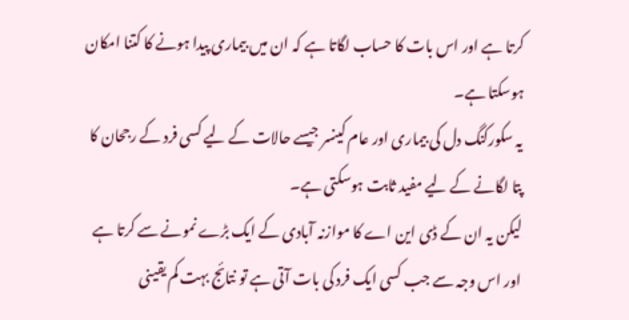کرتا ہے اور اس بات کا حساب لگاتا ہے کہ ان میں بیماری پیدا ہونے کا کتنا امکان ہوسکتا ہے۔
یہ سکورکنگ دل کی بیماری اور عام کینسر جیسے حالات کے لیے کسی فرد کے رجحان کا پتا لگانے کے لیے مفید ثابت ہوسکتی ہے۔
لیکن یہ ان کے ڈی این اے کا موازنہ آبادی کے ایک بڑے نمونے سے کرتا ہے اور اس وجہ سے جب کسی ایک فرد کی بات آتی ہے تو نتائج بہت کم یقینی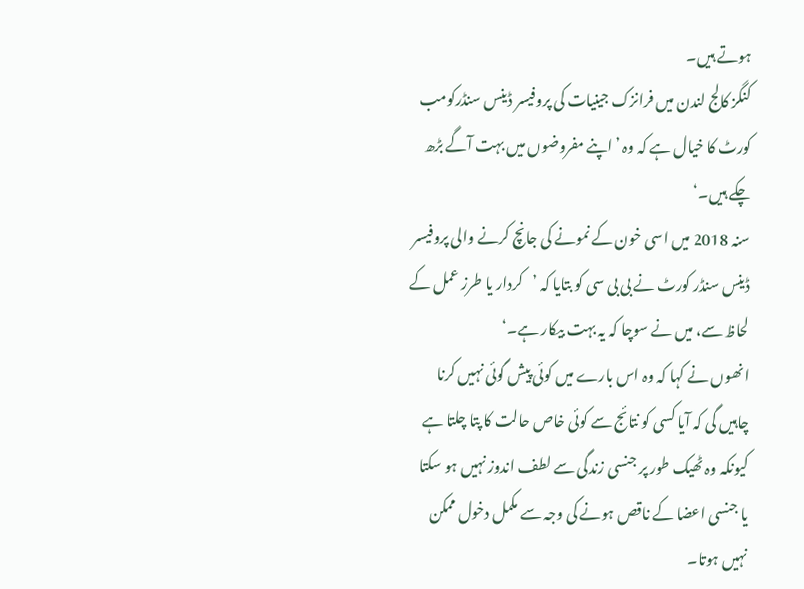ہوتے ہیں۔
کنگز کالج لندن میں فرانزک جینیات کی پروفیسر ڈینس سنڈرکومب کورٹ کا خیال ہے کہ وہ ’اپنے مفروضوں میں بہت آگے بڑھ چکے ہیں۔‘
سنہ 2018 میں اسی خون کے نمونے کی جانچ کرنے والی پروفیسر ڈینس سنڈر کورٹ نے بی بی سی کو بتایا کہ ’کردار یا طرز عمل کے لحاظ سے، میں نے سوچا کہ یہ بہت بیکار ہے۔‘
انھوں نے کہا کہ وہ اس بارے میں کوئی پیش گوئی نہیں کرنا چاہیں گی کہ آیا کسی کو نتائج سے کوئی خاص حالت کا پتا چلتا ہے کیونکہ وہ ٹھیک طور پر جنسی زندگی سے لطف اندوز نہیں ہو سکتا یا جنسی اعضا کے ناقص ہونے کی وجہ سے مکمل دخول ممکن نہیں ہوتا۔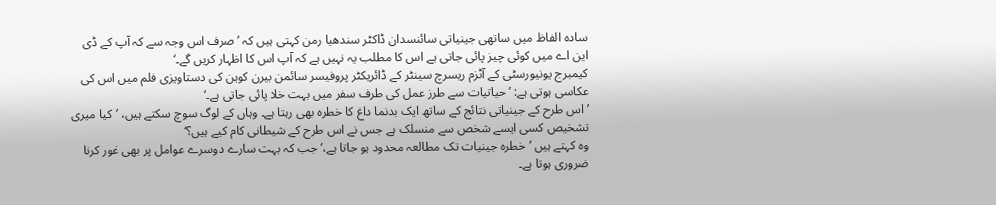سادہ الفاظ میں ساتھی جینیاتی سائنسدان ڈاکٹر سندھیا رمن کہتی ہیں کہ ’صرف اس وجہ سے کہ آپ کے ڈی این اے میں کوئی چیز پائی جاتی ہے اس کا مطلب یہ نہیں ہے کہ آپ اس کا اظہار کریں گے۔‘
کیمبرج یونیورسٹی کے آٹزم ریسرچ سینٹر کے ڈائریکٹر پروفیسر سائمن بیرن کوہن کی دستاویزی فلم میں اس کی عکاسی ہوتی ہے: ’حیاتیات سے طرز عمل کی طرف سفر میں بہت خلا پائی جاتی ہے۔‘
’اس طرح کے جینیاتی نتائج کے ساتھ ایک بدنما داغ کا خطرہ بھی رہتا ہے۔ وہاں کے لوگ سوچ سکتے ہیں، ’کیا میری تشخیص کسی ایسے شخص سے منسلک ہے جس نے اس طرح کے شیطانی کام کیے ہیں؟‘
وہ کہتے ہیں ’خطرہ جینیات تک مطالعہ محدود ہو جاتا ہے،‘ جب کہ بہت سارے دوسرے عوامل پر بھی غور کرنا ضروری ہوتا ہے۔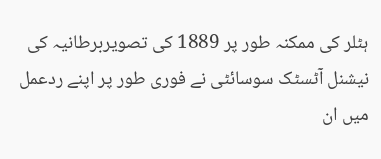ہٹلر کی ممکنہ طور پر 1889 کی تصویربرطانیہ کی نیشنل آٹسٹک سوسائٹی نے فوری طور پر اپنے ردعمل میں ان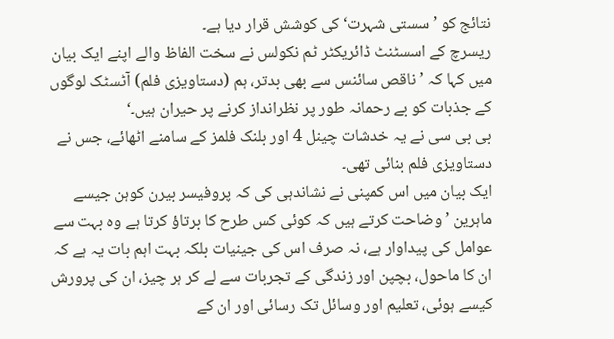نتائج کو ’سستی شہرت‘ کی کوشش قرار دیا ہے۔
ریسرچ کے اسسٹنٹ ڈائریکٹر ٹم نکولس نے سخت الفاظ والے اپنے ایک بیان میں کہا کہ ’ناقص سائنس سے بھی بدتر، ہم (دستاویزی فلم) آٹسٹک لوگوں کے جذبات کو بے رحمانہ طور پر نظرانداز کرنے پر حیران ہیں۔‘
بی بی سی نے یہ خدشات چینل 4 اور بلنک فلمز کے سامنے اٹھائے، جس نے دستاویزی فلم بنائی تھی۔
ایک بیان میں اس کمپنی نے نشاندہی کی کہ پروفیسر بیرن کوہن جیسے ماہرین ’وضاحت کرتے ہیں کہ کوئی کس طرح کا برتاؤ کرتا ہے وہ بہت سے عوامل کی پیداوار ہے، نہ صرف اس کی جینیات بلکہ بہت اہم بات یہ ہے کہ ان کا ماحول، بچپن اور زندگی کے تجربات سے لے کر ہر چیز، ان کی پرورش کیسے ہوئی، تعلیم اور وسائل تک رسائی اور ان کے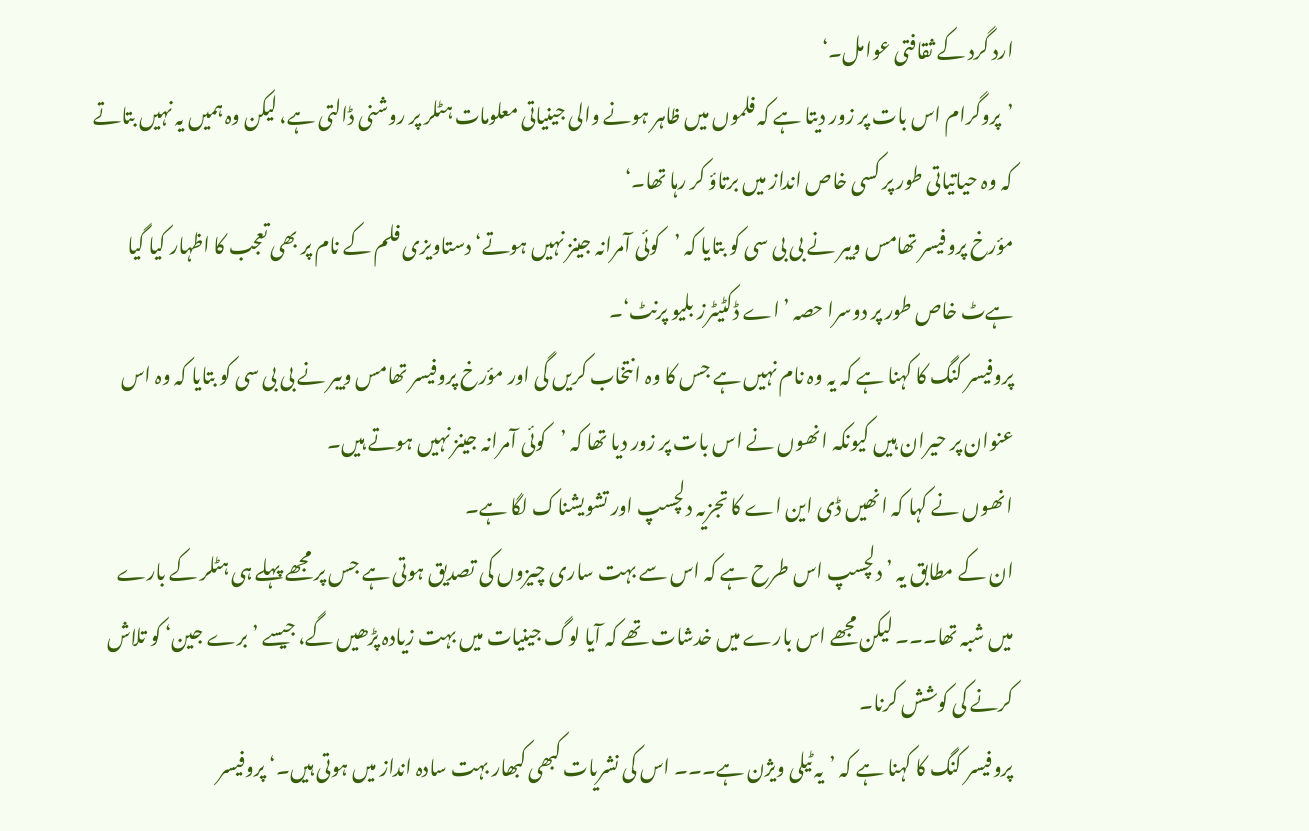ارد گرد کے ثقافتی عوامل۔‘
’پروگرام اس بات پر زور دیتا ہے کہ فلموں میں ظاہر ہونے والی جینیاتی معلومات ہٹلر پر روشنی ڈالتی ہے، لیکن وہ ہمیں یہ نہیں بتاتے کہ وہ حیاتیاتی طور پر کسی خاص انداز میں برتاؤ کر رہا تھا۔‘
مؤرخ پروفیسر تھامس ویبر نے بی بی سی کو بتایا کہ ’کوئی آمرانہ جینز نہیں ہوتے‘دستاویزی فلم کے نام پر بھی تعجب کا اظہار کیا گیا ہےٹ خاص طور پر دوسرا حصہ ’اے ڈکٹیٹرز بلیو پرنٹ‘۔
پروفیسر کنگ کا کہنا ہے کہ یہ وہ نام نہیں ہے جس کا وہ انتخاب کریں گی اور مؤرخ پروفیسر تھامس ویبر نے بی بی سی کو بتایا کہ وہ اس عنوان پر حیران ہیں کیونکہ انھوں نے اس بات پر زور دیا تھا کہ ’کوئی آمرانہ جینز نہیں ہوتے ہیں۔
انھوں نے کہا کہ انھیں ڈی این اے کا تجزیہ دلچسپ اور تشویشناک لگا ہے۔
ان کے مطابق یہ ’دلچسپ اس طرح ہے کہ اس سے بہت ساری چیزوں کی تصدیق ہوتی ہے جس پر مجھے پہلے ہی ہٹلر کے بارے میں شبہ تھا۔۔۔ لیکن مجھے اس بارے میں خدشات تھے کہ آیا لوگ جینیات میں بہت زیادہ پڑھیں گے، جیسے ’برے جین‘ کو تلاش کرنے کی کوشش کرنا۔
پروفیسر کنگ کا کہنا ہے کہ ’یہ ٹیلی ویژن ہے۔۔۔ اس کی نشریات کبھی کبھار بہت سادہ انداز میں ہوتی ہیں۔‘ پروفیسر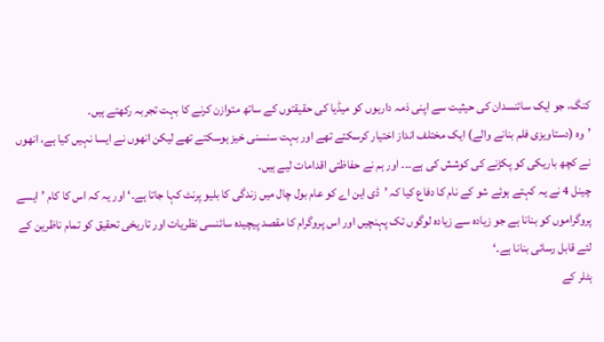کنگ، جو ایک سائنسدان کی حیثیت سے اپنی ذمہ داریوں کو میڈیا کی حقیقتوں کے ساتھ متوازن کرنے کا بہت تجربہ رکھتے ہیں۔
’وہ (دستاویزی فلم بنانے والے) ایک مختلف انداز اختیار کرسکتے تھے اور بہت سنسنی خیز ہوسکتے تھے لیکن انھوں نے ایسا نہیں کیا ہے، انھوں نے کچھ باریکی کو پکڑنے کی کوشش کی ہے۔۔۔ اور ہم نے حفاظتی اقدامات لیے ہیں۔
چینل 4 نے یہ کہتے ہوئے شو کے نام کا دفاع کیا کہ ’ڈی این اے کو عام بول چال میں زندگی کا بلیو پرنٹ کہا جاتا ہے۔‘ اور یہ کہ اس کا کام ’ایسے پروگراموں کو بنانا ہے جو زیادہ سے زیادہ لوگوں تک پہنچیں اور اس پروگرام کا مقصد پیچیدہ سائنسی نظریات اور تاریخی تحقیق کو تمام ناظرین کے لئے قابل رسائی بنانا ہے۔‘
ہٹلر کے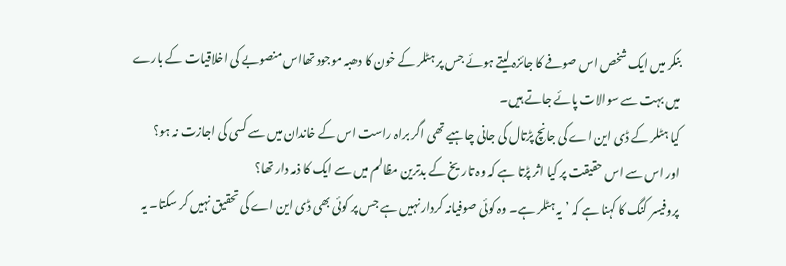بنکر میں ایک شخص اس صوفے کا جائزہ لیتے ہوئے جس پر ہٹلر کے خون کا دھبہ موجود تھااس منصوبے کی اخلاقیات کے بارے میں بہت سے سوالات پائے جاتے ہیں۔
کیا ہٹلر کے ڈی این اے کی جانچ پڑتال کی جانی چاہیے تھی اگر براہ راست اس کے خاندان میں سے کسی کی اجازت نہ ہو؟
اور اس سے اس حقیقت پر کیا اثر پڑتا ہے کہ وہ تاریخ کے بدترین مظالم میں سے ایک کا ذمہ دار تھا؟
پروفیسر کنگ کا کہنا ہے کہ ’یہ ہٹلر ہے۔ وہ کوئی صوفیانہ کردار نہیں ہے جس پر کوئی بھی ڈی این اے کی تحقیق نہیں کر سکتا۔ یہ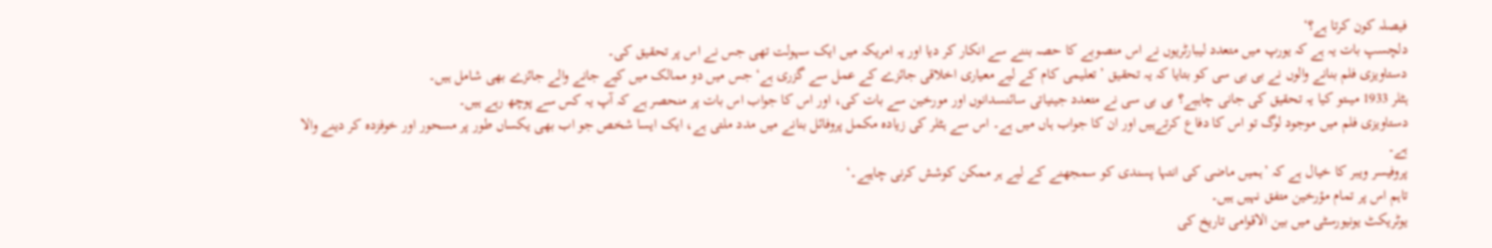فیصلہ کون کرتا ہے؟‘
دلچسپ بات یہ ہے کہ یورپ میں متعدد لیبارٹریوں نے اس منصوبے کا حصہ بننے سے انکار کر دیا اور یہ امریکہ میں ایک سہولت تھی جس نے اس پر تحقیق کی۔
دستاویزی فلم بنانے والوں نے بی بی سی کو بتایا کہ یہ تحقیق ’تعلیمی کام کے لیے معیاری اخلاقی جائزے کے عمل سے گزری ہے‘ جس میں دو ممالک میں کیے جانے والے جائزے بھی شامل ہیں۔
ہٹلر 1933 میںتو کیا یہ تحقیق کی جانی چاہیے؟ بی بی سی نے متعدد جینیاتی سائنسدانوں اور مورخین سے بات کی، اور اس کا جواب اس بات پر منحصر ہے کہ آپ یہ کس سے پوچھ رہے ہیں۔
دستاویزی فلم میں موجود لوگ تو اس کا دفاع کرتےہیں اور ان کا جواب ہاں میں ہے۔ اس سے ہٹلر کی زیادہ مکمل پروفائل بنانے میں مدد ملتی ہے، ایک ایسا شخص جو اب بھی یکساں طور پر مسحور اور خوفزدہ کر دینے والا ہے۔
پروفیسر ویبر کا خیال ہے کہ ’ہمیں ماضی کی انتہا پسندی کو سمجھنے کے لیے ہر ممکن کوشش کرنی چاہیے۔‘
تاہم اس پر تمام مؤرخین متفق نہیں ہیں۔
یوٹریکٹ یونیورسٹی میں بین الاقوامی تاریخ کی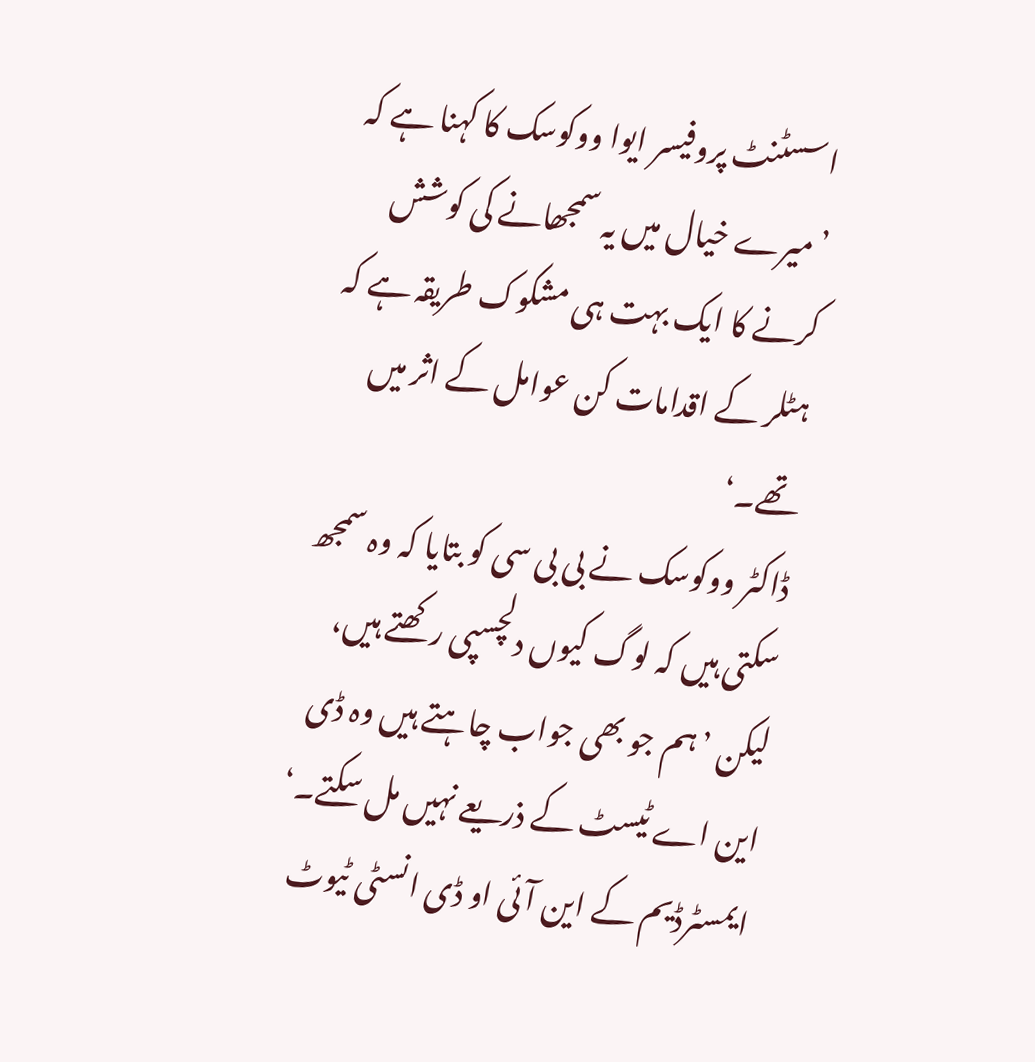اسسٹنٹ پروفیسر ایوا ووکوسک کا کہنا ہے کہ ’میرے خیال میں یہ سمجھانے کی کوشش کرنے کا ایک بہت ہی مشکوک طریقہ ہے کہ ہٹلر کے اقدامات کن عوامل کے اثر میں تھے۔‘
ڈاکٹر ووکوسک نے بی بی سی کو بتایا کہ وہ سمجھ سکتی ہیں کہ لوگ کیوں دلچسپی رکھتے ہیں، لیکن ’ہم جو بھی جواب چاہتے ہیں وہ ڈی این اے ٹیسٹ کے ذریعے نہیں مل سکتے۔‘
ایمسٹرڈیم کے این آئی او ڈی انسٹی ٹیوٹ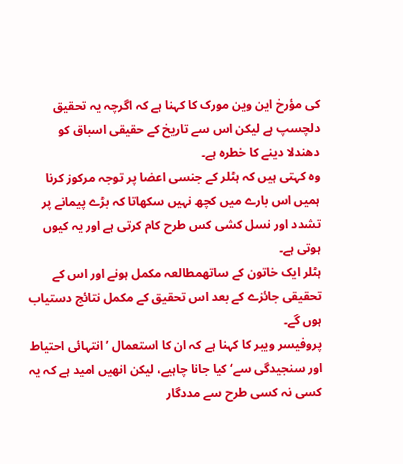کی مؤرخ این وین مورک کا کہنا ہے کہ اگرچہ یہ تحقیق دلچسپ ہے لیکن اس سے تاریخ کے حقیقی اسباق کو دھندلا دینے کا خطرہ ہے۔
وہ کہتی ہیں کہ ہٹلر کے جنسی اعضا پر توجہ مرکوز کرنا ہمیں اس بارے میں کچھ نہیں سکھاتا کہ بڑے پیمانے پر تشدد اور نسل کشی کس طرح کام کرتی ہے اور یہ کیوں ہوتی ہے۔
ہٹلر ایک خاتون کے ساتھمطالعہ مکمل ہونے اور اس کے تحقیقی جائزے کے بعد اس تحقیق کے مکمل نتائج دستیاب ہوں گے۔
پروفیسر ویبر کا کہنا ہے کہ ان کا استعمال ’انتہائی احتیاط اور سنجیدگی سے‘ کیا جانا چاہیے، لیکن انھیں امید ہے کہ یہ کسی نہ کسی طرح سے مددگار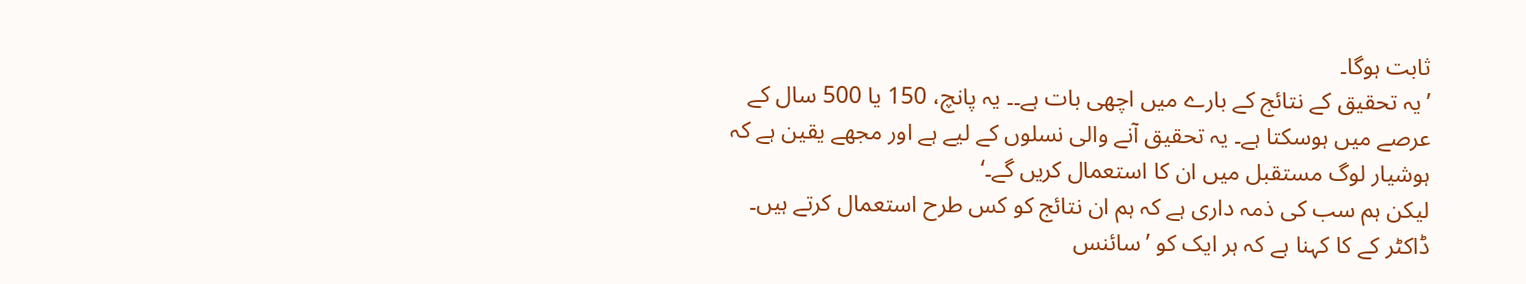ثابت ہوگا۔
’یہ تحقیق کے نتائج کے بارے میں اچھی بات ہے۔۔ یہ پانچ، 150 یا 500 سال کے عرصے میں ہوسکتا ہے۔ یہ تحقیق آنے والی نسلوں کے لیے ہے اور مجھے یقین ہے کہ ہوشیار لوگ مستقبل میں ان کا استعمال کریں گے۔‘
لیکن ہم سب کی ذمہ داری ہے کہ ہم ان نتائج کو کس طرح استعمال کرتے ہیں۔
ڈاکٹر کے کا کہنا ہے کہ ہر ایک کو ’سائنس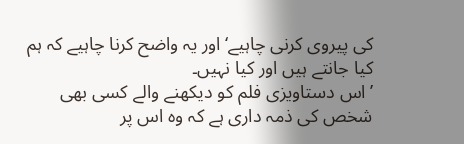کی پیروی کرنی چاہیے‘ اور یہ واضح کرنا چاہیے کہ ہم کیا جانتے ہیں اور کیا نہیں۔
’اس دستاویزی فلم کو دیکھنے والے کسی بھی شخص کی ذمہ داری ہے کہ وہ اس پر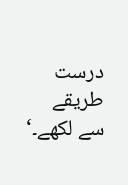درست طریقے سے لکھے۔‘